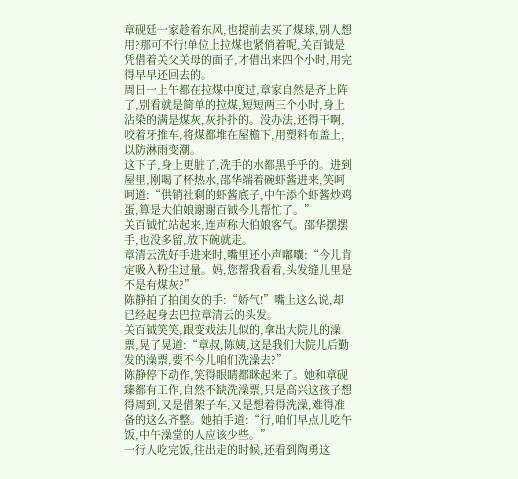章砚廷一家趁着东风,也提前去买了煤球,别人想用?那可不行!单位上拉煤也紧俏着呢,关百钺是凭借着关父关母的面子,才借出来四个小时,用完得早早还回去的。
周日一上午都在拉煤中度过,章家自然是齐上阵了,别看就是简单的拉煤,短短两三个小时,身上沾染的满是煤灰,灰扑扑的。没办法,还得干啊,咬着牙推车,将煤都堆在屋檐下,用塑料布盖上,以防淋雨变潮。
这下子,身上更脏了,洗手的水都黑乎乎的。进到屋里,刚喝了杯热水,邵华端着碗虾酱进来,笑呵呵道:“供销社剩的虾酱底子,中午添个虾酱炒鸡蛋,算是大伯娘谢谢百钺今儿帮忙了。”
关百钺忙站起来,连声称大伯娘客气。邵华摆摆手,也没多留,放下碗就走。
章清云洗好手进来时,嘴里还小声嘟囔:“今儿肯定吸入粉尘过量。妈,您帮我看看,头发缝儿里是不是有煤灰?”
陈静拍了拍闺女的手:“娇气!”嘴上这么说,却已经起身去巴拉章清云的头发。
关百钺笑笑,跟变戏法儿似的,拿出大院儿的澡票,晃了晃道:“章叔,陈姨,这是我们大院儿后勤发的澡票,要不今儿咱们洗澡去?”
陈静停下动作,笑得眼睛都眯起来了。她和章砚臻都有工作,自然不缺洗澡票,只是高兴这孩子想得周到,又是借架子车,又是想着得洗澡,难得准备的这么齐整。她拍手道:“行,咱们早点儿吃午饭,中午澡堂的人应该少些。”
一行人吃完饭,往出走的时候,还看到陶勇这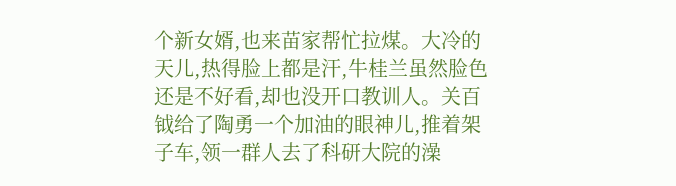个新女婿,也来苗家帮忙拉煤。大冷的天儿,热得脸上都是汗,牛桂兰虽然脸色还是不好看,却也没开口教训人。关百钺给了陶勇一个加油的眼神儿,推着架子车,领一群人去了科研大院的澡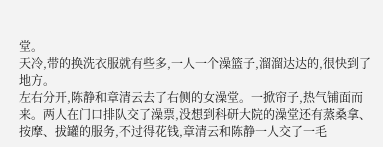堂。
天冷,带的换洗衣服就有些多,一人一个澡篮子,溜溜达达的,很快到了地方。
左右分开,陈静和章清云去了右侧的女澡堂。一掀帘子,热气铺面而来。两人在门口排队交了澡票,没想到科研大院的澡堂还有蒸桑拿、按摩、拔罐的服务,不过得花钱,章清云和陈静一人交了一毛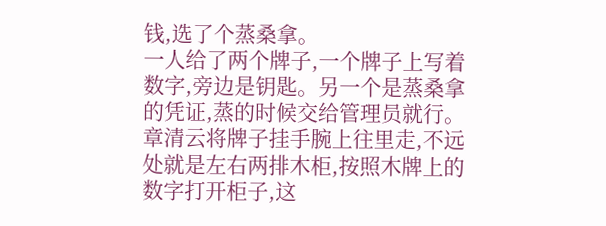钱,选了个蒸桑拿。
一人给了两个牌子,一个牌子上写着数字,旁边是钥匙。另一个是蒸桑拿的凭证,蒸的时候交给管理员就行。
章清云将牌子挂手腕上往里走,不远处就是左右两排木柜,按照木牌上的数字打开柜子,这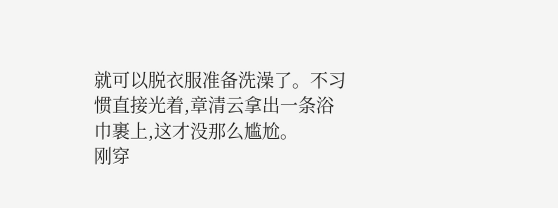就可以脱衣服准备洗澡了。不习惯直接光着,章清云拿出一条浴巾裹上,这才没那么尴尬。
刚穿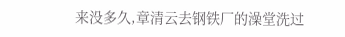来没多久,章清云去钢铁厂的澡堂洗过